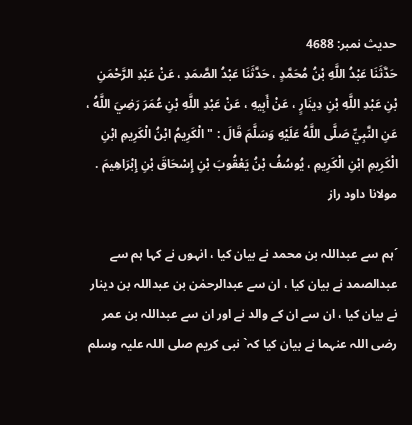حدیث نمبر: 4688
حَدَّثَنَا عَبْدُ اللَّهِ بْنُ مُحَمَّدٍ ، حَدَّثَنَا عَبْدُ الصَّمَدِ ، عَنْ عَبْدِ الرَّحْمَنِ بْنِ عَبْدِ اللَّهِ بْنِ دِينَارٍ ، عَنْ أَبِيهِ ، عَنْ عَبْدِ اللَّهِ بْنِ عُمَرَ رَضِيَ اللَّهُ ، عَنِ النَّبِيِّ صَلَّى اللَّهُ عَلَيْهِ وَسَلَّمَ قَالَ : " الْكَرِيمُ ابْنُ الْكَرِيمِ ابْنِ الْكَرِيمِ ابْنِ الْكَرِيمِ ، يُوسُفُ بْنُ يَعْقُوبَ بْنِ إِسْحَاقَ بْنِ إِبْرَاهِيمَ .
مولانا داود راز

´ہم سے عبداللہ بن محمد نے بیان کیا ، انہوں نے کہا ہم سے عبدالصمد نے بیان کیا ، ان سے عبدالرحمٰن بن عبداللہ بن دینار نے بیان کیا ، ان سے ان کے والد نے اور ان سے عبداللہ بن عمر رضی اللہ عنہما نے بیان کیا کہ` نبی کریم صلی اللہ علیہ وسلم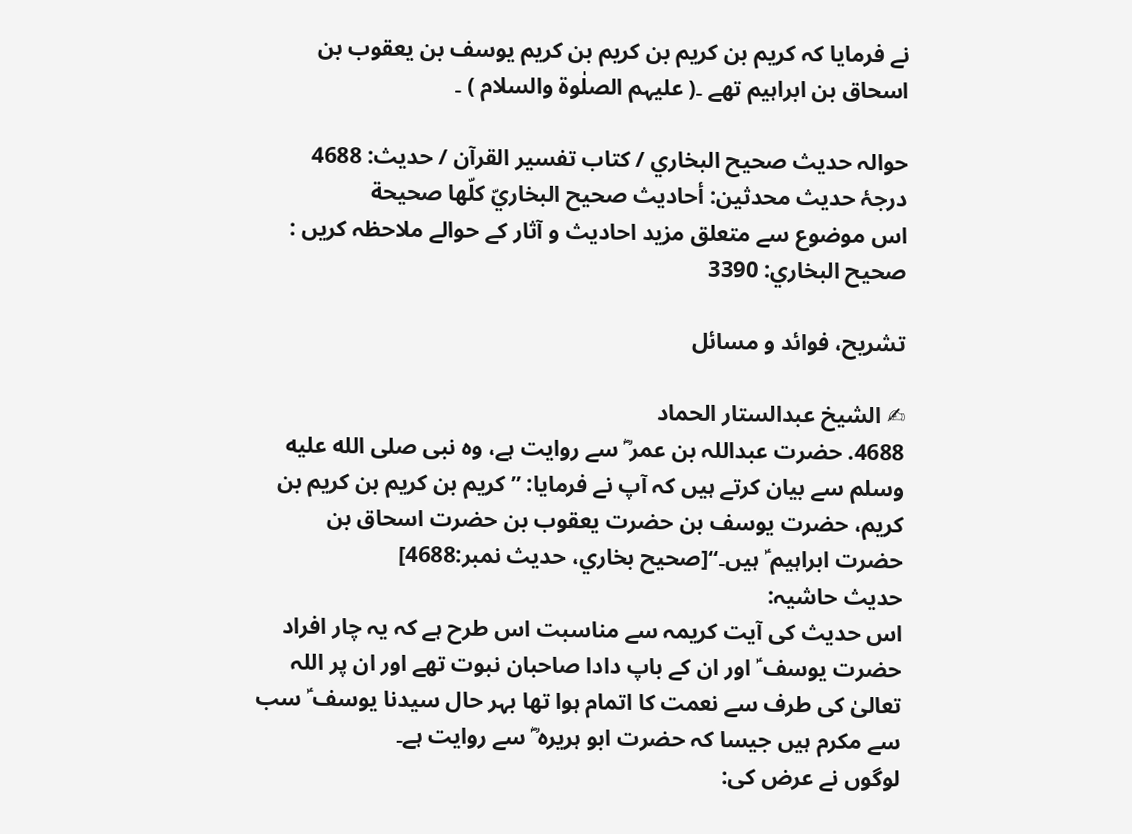نے فرمایا کہ کریم بن کریم بن کریم بن کریم یوسف بن یعقوب بن اسحاق بن ابراہیم تھے ۔( علیہم الصلٰوۃ والسلام ) ۔

حوالہ حدیث صحيح البخاري / كتاب تفسير القرآن / حدیث: 4688
درجۂ حدیث محدثین: أحاديث صحيح البخاريّ كلّها صحيحة
اس موضوع سے متعلق مزید احادیث و آثار کے حوالے ملاحظہ کریں : صحيح البخاري: 3390

تشریح، فوائد و مسائل

✍ الشیخ عبدالستار الحماد
4688. حضرت عبداللہ بن عمر ؓ سے روایت ہے، وہ نبی صلى الله عليه وسلم سے بیان کرتے ہیں کہ آپ نے فرمایا: ’’کریم بن کریم بن کریم بن کریم، حضرت یوسف بن حضرت یعقوب بن حضرت اسحاق بن حضرت ابراہیم ؑ ہیں۔‘‘[صحيح بخاري، حديث نمبر:4688]
حدیث حاشیہ:
اس حدیث کی آیت کریمہ سے مناسبت اس طرح ہے کہ یہ چار افراد حضرت یوسف ؑ اور ان کے باپ دادا صاحبان نبوت تھے اور ان پر اللہ تعالیٰ کی طرف سے نعمت کا اتمام ہوا تھا بہر حال سیدنا یوسف ؑ سب سے مکرم ہیں جیسا کہ حضرت ابو ہریرہ ؓ سے روایت ہے۔
لوگوں نے عرض کی: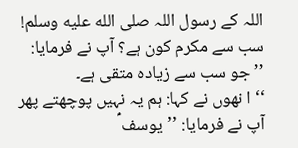اللہ کے رسول اللہ صلى الله عليه وسلم! سب سے مکرم کون ہے؟ آپ نے فرمایا: ’’جو سب سے زیادہ متقی ہے۔
‘‘ ا نھوں نے کہا: ہم یہ نہیں پوچھتے پھر آپ نے فرمایا: ’’یوسف ؑ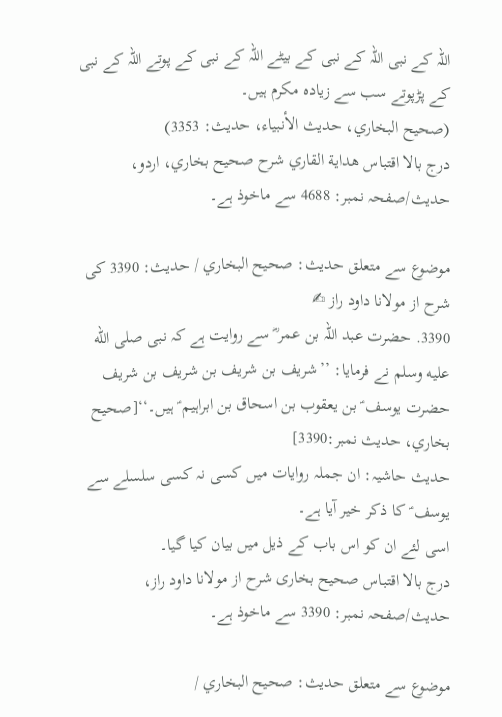اللہ کے نبی اللہ کے نبی کے بیٹے اللہ کے نبی کے پوتے اللہ کے نبی کے پڑپوتے سب سے زیادہ مکرم ہیں۔
(صحیح البخاري، حدیث الأنبیاء، حدیث: 3353)
درج بالا اقتباس هداية القاري شرح صحيح بخاري، اردو، حدیث/صفحہ نمبر: 4688 سے ماخوذ ہے۔

موضوع سے متعلق حدیث: صحيح البخاري / حدیث: 3390 کی شرح از مولانا داود راز ✍
3390. حضرت عبد اللہ بن عمر ؓ سے روایت ہے کہ نبی صلى الله عليه وسلم نے فرمایا: ’’شریف بن شریف بن شریف بن شریف حضرت یوسف ؑ بن یعقوب بن اسحاق بن ابراہیم ؑ ہیں۔‘‘[صحيح بخاري، حديث نمبر:3390]
حدیث حاشیہ: ان جملہ روایات میں کسی نہ کسی سلسلے سے یوسف ؑ کا ذکر خیر آیا ہے۔
اسی لئے ان کو اس باب کے ذیل میں بیان کیا گیا۔
درج بالا اقتباس صحیح بخاری شرح از مولانا داود راز، حدیث/صفحہ نمبر: 3390 سے ماخوذ ہے۔

موضوع سے متعلق حدیث: صحيح البخاري /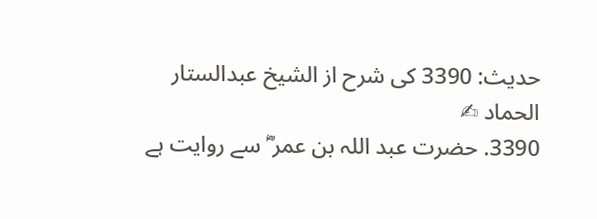حدیث: 3390 کی شرح از الشیخ عبدالستار الحماد ✍
3390. حضرت عبد اللہ بن عمر ؓ سے روایت ہے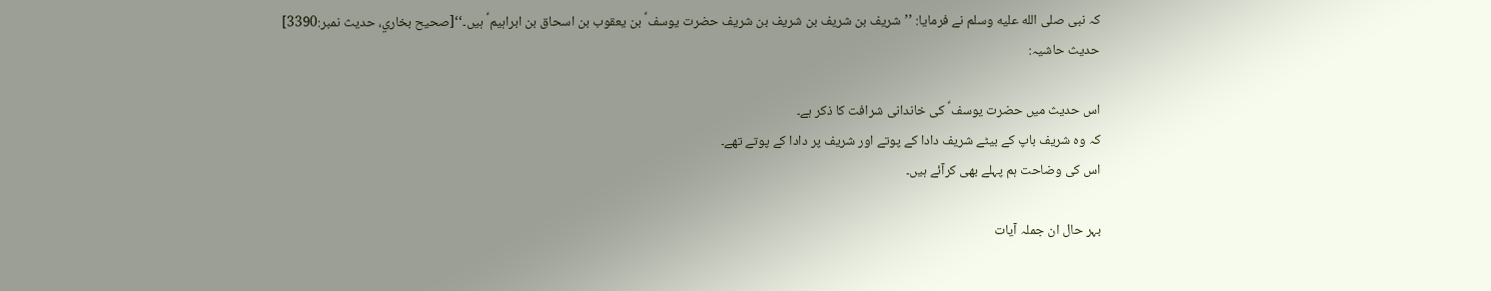کہ نبی صلى الله عليه وسلم نے فرمایا: ’’شریف بن شریف بن شریف بن شریف حضرت یوسف ؑ بن یعقوب بن اسحاق بن ابراہیم ؑ ہیں۔‘‘[صحيح بخاري، حديث نمبر:3390]
حدیث حاشیہ:

اس حدیث میں حضرت یوسف ؑ کی خاندانی شرافت کا ذکر ہے۔
کہ وہ شریف باپ کے بیٹے شریف دادا کے پوتے اور شریف پر دادا کے پوتے تھے۔
اس کی وضاحت ہم پہلے بھی کرآئے ہیں۔

بہر حال ان جملہ آیات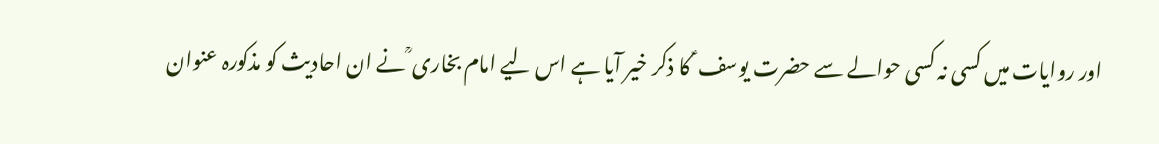اور روایات میں کسی نہ کسی حوالے سے حضرت یوسف ؑ کا ذکر خیر آیا ہے اس لیے امام بخاری ؒ نے ان احادیث کو مذکورہ عنوان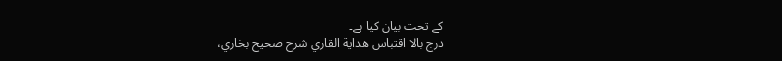کے تحت بیان کیا ہے۔
درج بالا اقتباس هداية القاري شرح صحيح بخاري،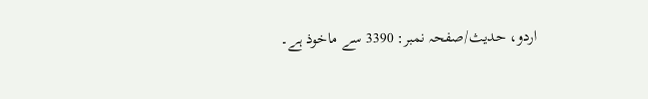اردو، حدیث/صفحہ نمبر: 3390 سے ماخوذ ہے۔